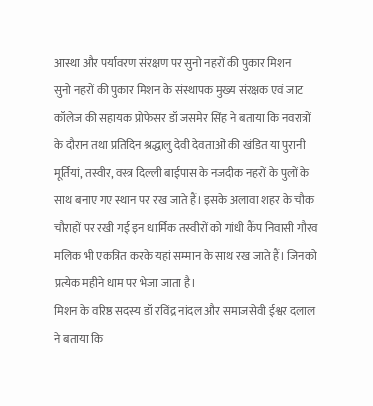आस्था और पर्यावरण संरक्षण पर सुनो नहरों की पुकार मिशन
सुनो नहरों की पुकार मिशन के संस्थापक मुख्य संरक्षक एवं जाट कॉलेज की सहायक प्रोफेसर डॉ जसमेर सिंह ने बताया कि नवरात्रों के दौरान तथा प्रतिदिन श्रद्धालु देवी देवताओं की खंडित या पुरानी मूर्तियां, तस्वीर, वस्त्र दिल्ली बाईपास के नजदीक नहरों के पुलों के साथ बनाए गए स्थान पर रख जाते हैं। इसके अलावा शहर के चौक चौराहों पर रखी गई इन धार्मिक तस्वीरों को गांधी कैंप निवासी गौरव मलिक भी एकत्रित करके यहां सम्मान के साथ रख जाते हैं। जिनको प्रत्येक महीने धाम पर भेजा जाता है।
मिशन के वरिष्ठ सदस्य डॉ रविंद्र नांदल और समाजसेवी ईश्वर दलाल ने बताया कि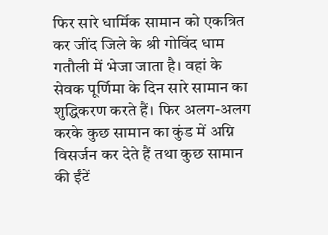फिर सारे धार्मिक सामान को एकत्रित कर जींद जिले के श्री गोविंद धाम गतौली में भेजा जाता है। वहां के सेवक पूर्णिमा के दिन सारे सामान का शुद्धिकरण करते हैं। फिर अलग-अलग करके कुछ सामान का कुंड में अग्नि विसर्जन कर देते हैं तथा कुछ सामान की ईंटें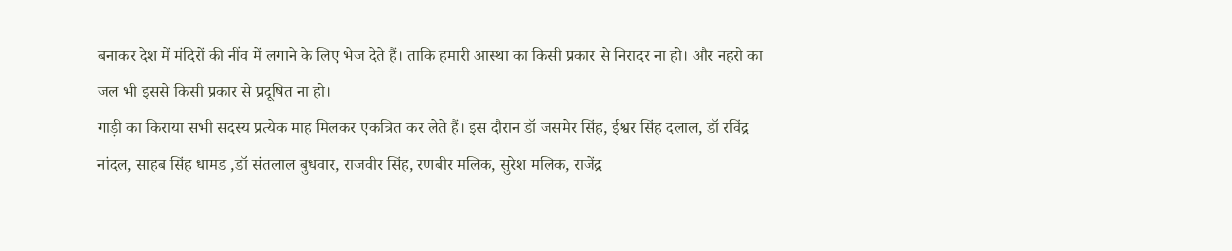बनाकर देश में मंदिरों की नींव में लगाने के लिए भेज देते हैं। ताकि हमारी आस्था का किसी प्रकार से निरादर ना हो। और नहरो का जल भी इससे किसी प्रकार से प्रदूषित ना हो।
गाड़ी का किराया सभी सदस्य प्रत्येक माह मिलकर एकत्रित कर लेते हैं। इस दौरान डॉ जसमेर सिंह, ईश्वर सिंह दलाल, डॉ रविंद्र नांदल, साहब सिंह धामड ,डॉ संतलाल बुधवार, राजवीर सिंह, रणबीर मलिक, सुरेश मलिक, राजेंद्र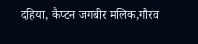दहिया, कैप्टन जगबीर मलिक,गौरव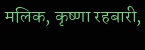मलिक, कृष्णा रहबारी,